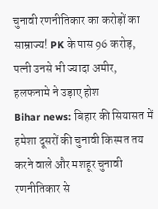चुनावी रणनीतिकार का करोड़ों का साम्राज्य! PK के पास 96 करोड़, पत्नी उनसे भी ज्यादा अमीर, हलफनामे ने उड़ाए होश
Bihar news: बिहार की सियासत में हमेशा दूसरों की चुनावी किस्मत तय करने वाले और मशहूर चुनावी रणनीतिकार से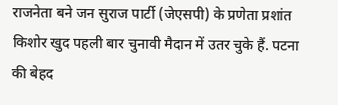राजनेता बने जन सुराज पार्टी (जेएसपी) के प्रणेता प्रशांत किशोर खुद पहली बार चुनावी मैदान में उतर चुके हैं. पटना की बेहद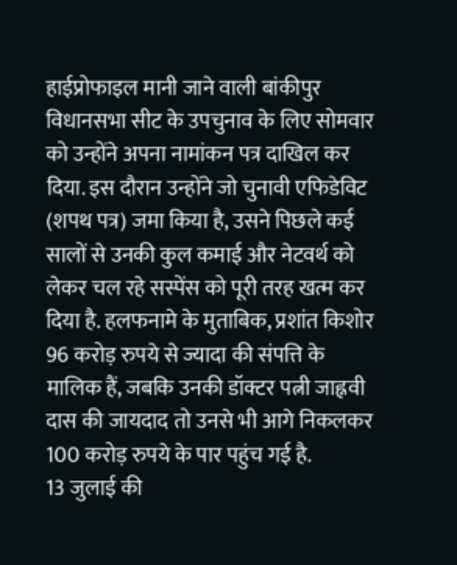हाईप्रोफाइल मानी जाने वाली बांकीपुर विधानसभा सीट के उपचुनाव के लिए सोमवार को उन्होंने अपना नामांकन पत्र दाखिल कर दिया. इस दौरान उन्होंने जो चुनावी एफिडेविट (शपथ पत्र) जमा किया है, उसने पिछले कई सालों से उनकी कुल कमाई और नेटवर्थ को लेकर चल रहे सस्पेंस को पूरी तरह खत्म कर दिया है. हलफनामे के मुताबिक, प्रशांत किशोर 96 करोड़ रुपये से ज्यादा की संपत्ति के मालिक हैं, जबकि उनकी डॉक्टर पत्नी जाह्नवी दास की जायदाद तो उनसे भी आगे निकलकर 100 करोड़ रुपये के पार पहुंच गई है.
13 जुलाई की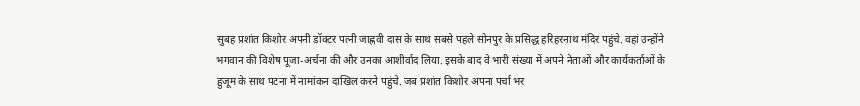सुबह प्रशांत किशोर अपनी डॉक्टर पत्नी जाह्नवी दास के साथ सबसे पहले सोनपुर के प्रसिद्ध हरिहरनाथ मंदिर पहुंचे. वहां उन्होंने भगवान की विशेष पूजा-अर्चना की और उनका आशीर्वाद लिया. इसके बाद वे भारी संख्या में अपने नेताओं और कार्यकर्ताओं के हुजूम के साथ पटना में नामांकन दाखिल करने पहुंचे. जब प्रशांत किशोर अपना पर्चा भर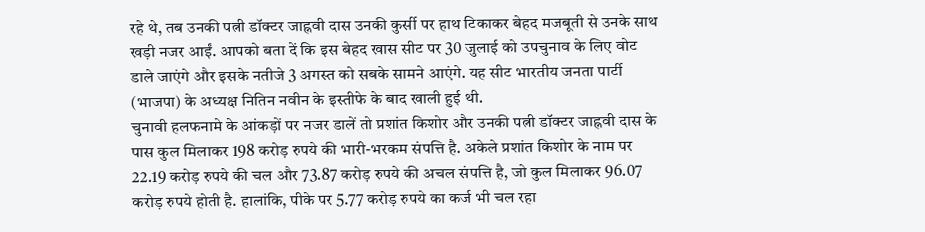रहे थे, तब उनकी पत्नी डॉक्टर जाह्नवी दास उनकी कुर्सी पर हाथ टिकाकर बेहद मजबूती से उनके साथ खड़ी नजर आईं. आपको बता दें कि इस बेहद खास सीट पर 30 जुलाई को उपचुनाव के लिए वोट डाले जाएंगे और इसके नतीजे 3 अगस्त को सबके सामने आएंगे. यह सीट भारतीय जनता पार्टी (भाजपा) के अध्यक्ष नितिन नवीन के इस्तीफे के बाद खाली हुई थी.
चुनावी हलफनामे के आंकड़ों पर नजर डालें तो प्रशांत किशोर और उनकी पत्नी डॉक्टर जाह्नवी दास के पास कुल मिलाकर 198 करोड़ रुपये की भारी-भरकम संपत्ति है. अकेले प्रशांत किशोर के नाम पर 22.19 करोड़ रुपये की चल और 73.87 करोड़ रुपये की अचल संपत्ति है, जो कुल मिलाकर 96.07 करोड़ रुपये होती है. हालांकि, पीके पर 5.77 करोड़ रुपये का कर्ज भी चल रहा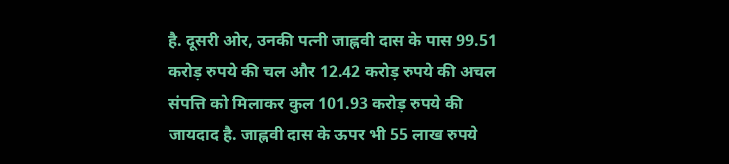है. दूसरी ओर, उनकी पत्नी जाह्नवी दास के पास 99.51 करोड़ रुपये की चल और 12.42 करोड़ रुपये की अचल संपत्ति को मिलाकर कुल 101.93 करोड़ रुपये की जायदाद है. जाह्नवी दास के ऊपर भी 55 लाख रुपये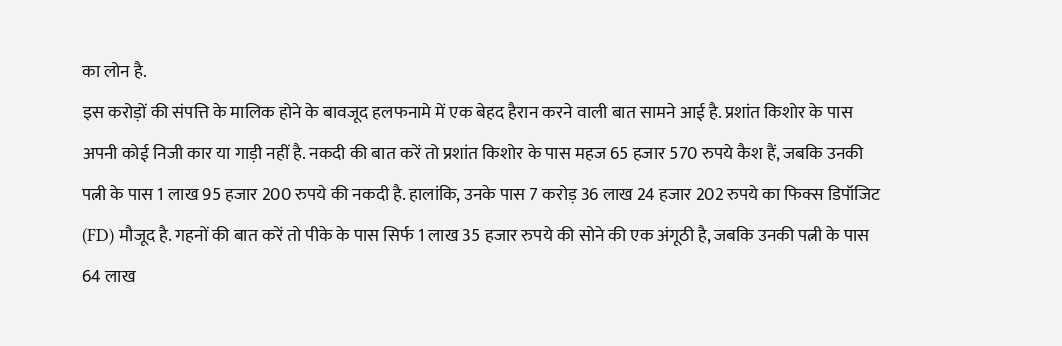का लोन है.
इस करोड़ों की संपत्ति के मालिक होने के बावजूद हलफनामे में एक बेहद हैरान करने वाली बात सामने आई है. प्रशांत किशोर के पास अपनी कोई निजी कार या गाड़ी नहीं है. नकदी की बात करें तो प्रशांत किशोर के पास महज 65 हजार 570 रुपये कैश हैं, जबकि उनकी पत्नी के पास 1 लाख 95 हजार 200 रुपये की नकदी है. हालांकि, उनके पास 7 करोड़ 36 लाख 24 हजार 202 रुपये का फिक्स डिपॉजिट (FD) मौजूद है. गहनों की बात करें तो पीके के पास सिर्फ 1 लाख 35 हजार रुपये की सोने की एक अंगूठी है, जबकि उनकी पत्नी के पास 64 लाख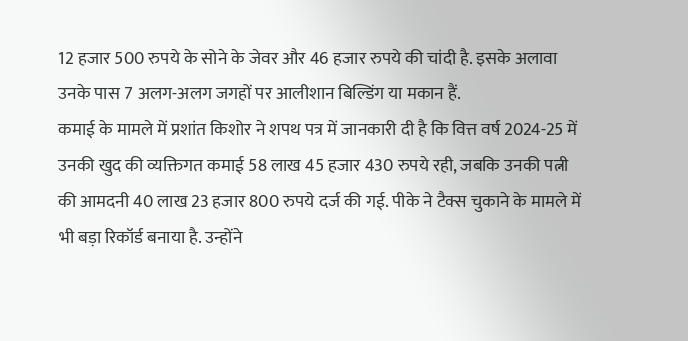12 हजार 500 रुपये के सोने के जेवर और 46 हजार रुपये की चांदी है. इसके अलावा उनके पास 7 अलग-अलग जगहों पर आलीशान बिल्डिंग या मकान हैं.
कमाई के मामले में प्रशांत किशोर ने शपथ पत्र में जानकारी दी है कि वित्त वर्ष 2024-25 में उनकी खुद की व्यक्तिगत कमाई 58 लाख 45 हजार 430 रुपये रही, जबकि उनकी पत्नी की आमदनी 40 लाख 23 हजार 800 रुपये दर्ज की गई. पीके ने टैक्स चुकाने के मामले में भी बड़ा रिकॉर्ड बनाया है. उन्होंने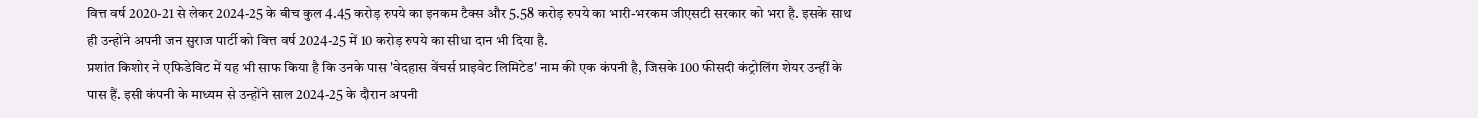वित्त वर्ष 2020-21 से लेकर 2024-25 के बीच कुल 4.45 करोड़ रुपये का इनकम टैक्स और 5.58 करोड़ रुपये का भारी-भरकम जीएसटी सरकार को भरा है. इसके साथ ही उन्होंने अपनी जन सुराज पार्टी को वित्त वर्ष 2024-25 में 10 करोड़ रुपये का सीधा दान भी दिया है.
प्रशांत किशोर ने एफिडेविट में यह भी साफ किया है कि उनके पास 'वेदहास वेंचर्स प्राइवेट लिमिटेड' नाम की एक कंपनी है, जिसके 100 फीसदी कंट्रोलिंग शेयर उन्हीं के पास हैं. इसी कंपनी के माध्यम से उन्होंने साल 2024-25 के दौरान अपनी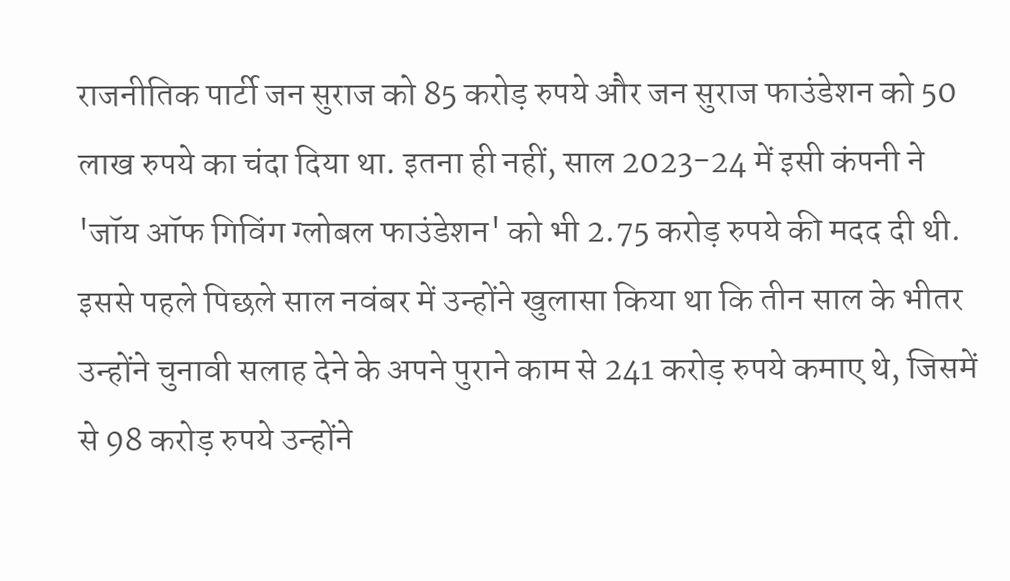राजनीतिक पार्टी जन सुराज को 85 करोड़ रुपये और जन सुराज फाउंडेशन को 50 लाख रुपये का चंदा दिया था. इतना ही नहीं, साल 2023-24 में इसी कंपनी ने 'जॉय ऑफ गिविंग ग्लोबल फाउंडेशन' को भी 2.75 करोड़ रुपये की मदद दी थी. इससे पहले पिछले साल नवंबर में उन्होंने खुलासा किया था कि तीन साल के भीतर उन्होंने चुनावी सलाह देने के अपने पुराने काम से 241 करोड़ रुपये कमाए थे, जिसमें से 98 करोड़ रुपये उन्होंने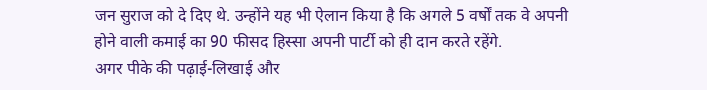जन सुराज को दे दिए थे. उन्होंने यह भी ऐलान किया है कि अगले 5 वर्षों तक वे अपनी होने वाली कमाई का 90 फीसद हिस्सा अपनी पार्टी को ही दान करते रहेंगे.
अगर पीके की पढ़ाई-लिखाई और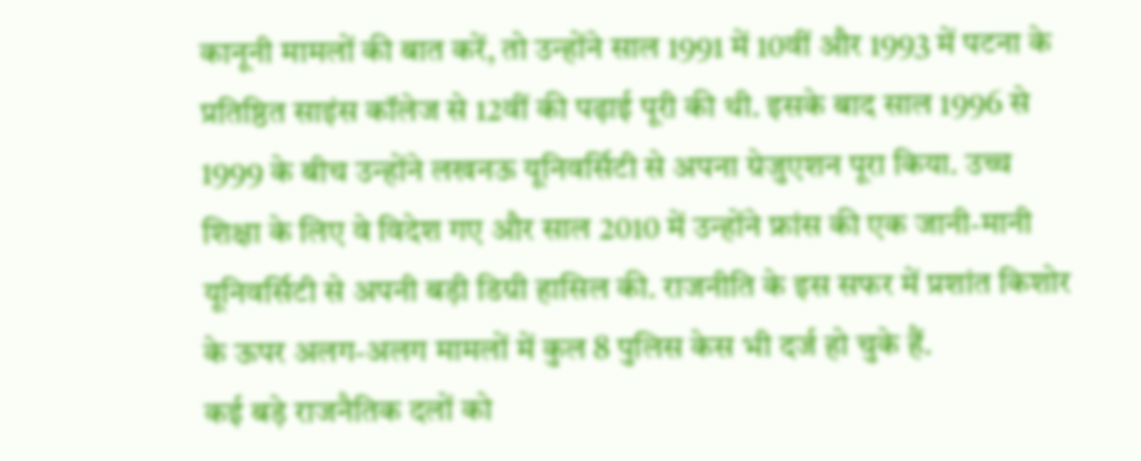कानूनी मामलों की बात करें, तो उन्होंने साल 1991 में 10वीं और 1993 में पटना के प्रतिष्ठित साइंस कॉलेज से 12वीं की पढ़ाई पूरी की थी. इसके बाद साल 1996 से 1999 के बीच उन्होंने लखनऊ यूनिवर्सिटी से अपना ग्रेजुएशन पूरा किया. उच्च शिक्षा के लिए वे विदेश गए और साल 2010 में उन्होंने फ्रांस की एक जानी-मानी यूनिवर्सिटी से अपनी बड़ी डिग्री हासिल की. राजनीति के इस सफर में प्रशांत किशोर के ऊपर अलग-अलग मामलों में कुल 8 पुलिस केस भी दर्ज हो चुके हैं.
कई बड़े राजनैतिक दलों को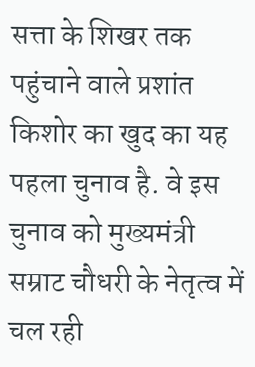सत्ता के शिखर तक पहुंचाने वाले प्रशांत किशोर का खुद का यह पहला चुनाव है. वे इस चुनाव को मुख्यमंत्री सम्राट चौधरी के नेतृत्व में चल रही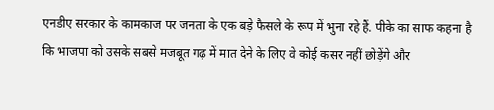एनडीए सरकार के कामकाज पर जनता के एक बड़े फैसले के रूप में भुना रहे हैं. पीके का साफ कहना है कि भाजपा को उसके सबसे मजबूत गढ़ में मात देने के लिए वे कोई कसर नहीं छोड़ेंगे और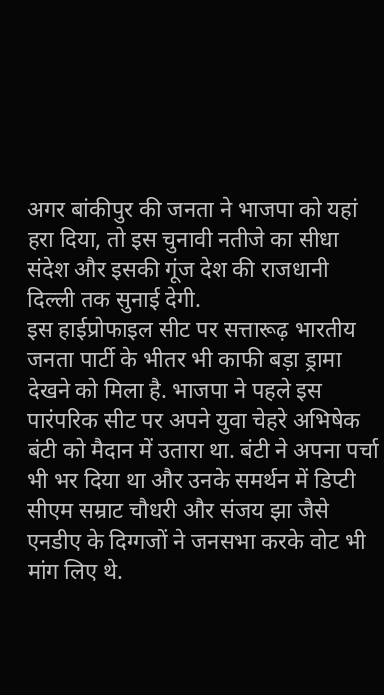अगर बांकीपुर की जनता ने भाजपा को यहां हरा दिया, तो इस चुनावी नतीजे का सीधा संदेश और इसकी गूंज देश की राजधानी दिल्ली तक सुनाई देगी.
इस हाईप्रोफाइल सीट पर सत्तारूढ़ भारतीय जनता पार्टी के भीतर भी काफी बड़ा ड्रामा देखने को मिला है. भाजपा ने पहले इस पारंपरिक सीट पर अपने युवा चेहरे अभिषेक बंटी को मैदान में उतारा था. बंटी ने अपना पर्चा भी भर दिया था और उनके समर्थन में डिप्टी सीएम सम्राट चौधरी और संजय झा जैसे एनडीए के दिग्गजों ने जनसभा करके वोट भी मांग लिए थे.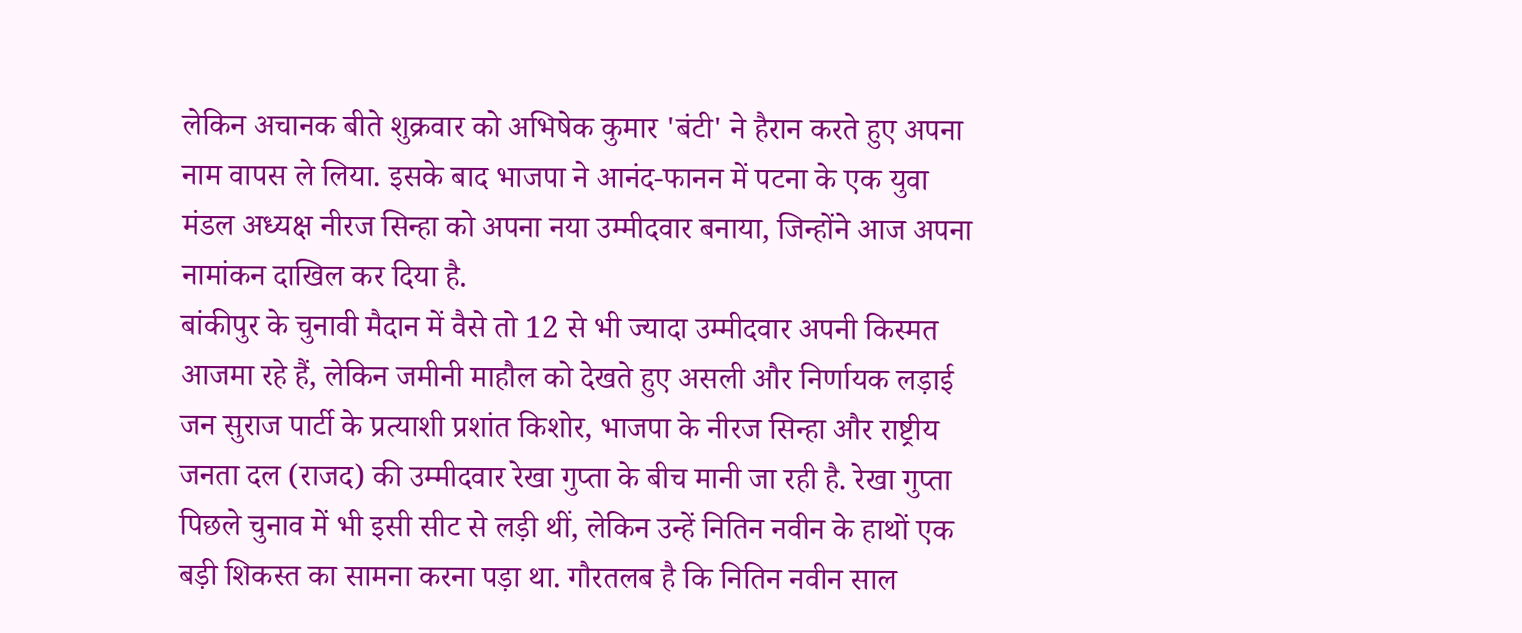लेकिन अचानक बीते शुक्रवार को अभिषेक कुमार 'बंटी' ने हैरान करते हुए अपना नाम वापस ले लिया. इसके बाद भाजपा ने आनंद-फानन में पटना के एक युवा मंडल अध्यक्ष नीरज सिन्हा को अपना नया उम्मीदवार बनाया, जिन्होंने आज अपना नामांकन दाखिल कर दिया है.
बांकीपुर के चुनावी मैदान में वैसे तो 12 से भी ज्यादा उम्मीदवार अपनी किस्मत आजमा रहे हैं, लेकिन जमीनी माहौल को देखते हुए असली और निर्णायक लड़ाई जन सुराज पार्टी के प्रत्याशी प्रशांत किशोर, भाजपा के नीरज सिन्हा और राष्ट्रीय जनता दल (राजद) की उम्मीदवार रेखा गुप्ता के बीच मानी जा रही है. रेखा गुप्ता पिछले चुनाव में भी इसी सीट से लड़ी थीं, लेकिन उन्हें नितिन नवीन के हाथों एक बड़ी शिकस्त का सामना करना पड़ा था. गौरतलब है कि नितिन नवीन साल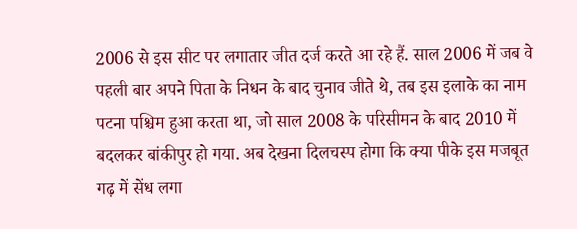2006 से इस सीट पर लगातार जीत दर्ज करते आ रहे हैं. साल 2006 में जब वे पहली बार अपने पिता के निधन के बाद चुनाव जीते थे, तब इस इलाके का नाम पटना पश्चिम हुआ करता था, जो साल 2008 के परिसीमन के बाद 2010 में बदलकर बांकीपुर हो गया. अब देखना दिलचस्प होगा कि क्या पीके इस मजबूत गढ़ में सेंध लगा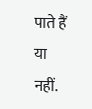पाते हैं या नहीं.